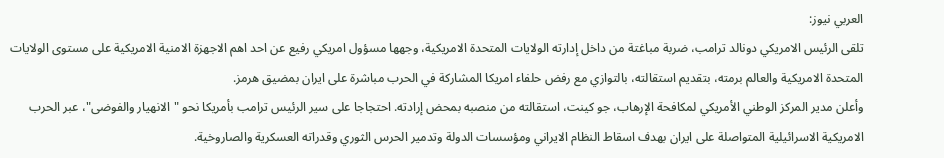العربي نيوز:
تلقى الرئيس الامريكي دونالد ترامب، ضربة مباغتة من داخل إدارته الولايات المتحدة الامريكية، وجهها مسؤول امريكي رفيع عن احد اهم الاجهزة الامنية الامريكية على مستوى الولايات المتحدة الامريكية والعالم برمته، بتقديم استقالته، بالتوازي مع رفض حلفاء امريكا المشاركة في الحرب مباشرة على ايران بمضيق هرمز.
وأعلن مدير المركز الوطني الأمريكي لمكافحة الإرهاب، جو كينت، استقالته من منصبه بمحض إرادته. احتجاجا على سير الرئيس ترامب بأمريكا نحو "الانهيار والفوضى"، عبر الحرب الامريكية الاسرائيلية المتواصلة على ايران بهدف اسقاط النظام الايراني ومؤسسات الدولة وتدمير الحرس الثوري وقدراته العسكرية والصاروخية.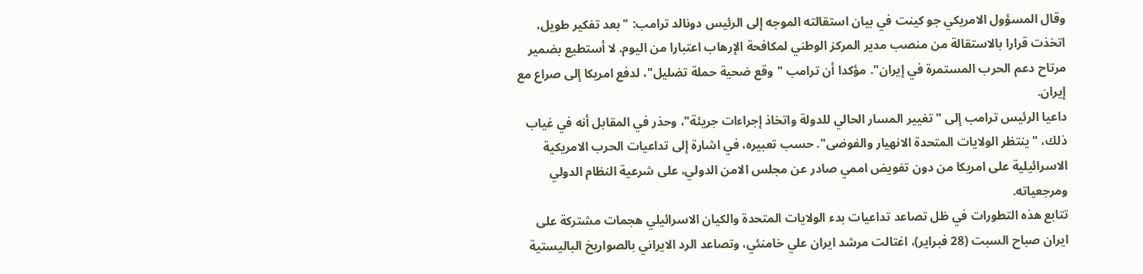وقال المسؤول الامريكي جو كينت في بيان استقالته الموجه إلى الرئيس دونالد ترامب: "بعد تفكير طويل، اتخذت قرارا بالاستقالة من منصب مدير المركز الوطني لمكافحة الإرهاب اعتبارا من اليوم. لا أستطيع بضمير مرتاح دعم الحرب المستمرة في إيران". مؤكدا أن ترامب "وقع ضحية حملة تضليل"، لدفع امريكا إلى صراع مع إيران.
داعيا الرئيس ترامب إلى "تغيير المسار الحالي للدولة واتخاذ إجراءات جريئة"، وحذر في المقابل أنه في غياب ذلك، "ينتظر الولايات المتحدة الانهيار والفوضى". حسب تعبيره، في اشارة إلى تداعيات الحرب الامريكية الاسرائيلية على امريكا من دون تفويض اممي صادر عن مجلس الامن الدولي، على شرعية النظام الدولي ومرجعياته.
تتابع هذه التطورات في ظل تصاعد تداعيات بدء الولايات المتحدة والكيان الاسرائيلي هجمات مشتركة على ايران صباح السبت (28 فبراير)، اغتالت مرشد ايران علي خامنئي، وتصاعد الرد الايراني بالصواريخ الباليستية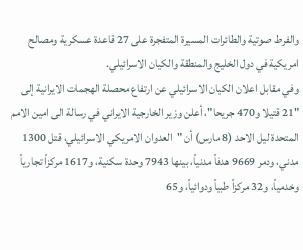والفرط صوتية والطائرات المسيرة المتفجرة على 27 قاعدة عسكرية ومصالح امريكية في دول الخليج والمنطقة والكيان الاسرائيلي.
وفي مقابل اعلان الكيان الاسرائيلي عن ارتفاع محصلة الهجمات الايرانية إلى "21 قتيلا و470 جريحا"، أعلن وزير الخارجية الايراني في رسالة الى امين الامم المتحدة ليل الاحد (8 مارس) أن "العدوان الامريكي الاسرائيلي، قتل 1300 مدني، ودمر 9669 هدفاً مدنياً، بينها 7943 وحدة سكنية، و1617 مركزاً تجارياً وخدمياً، و32 مركزاً طبياً ودوائياً، و65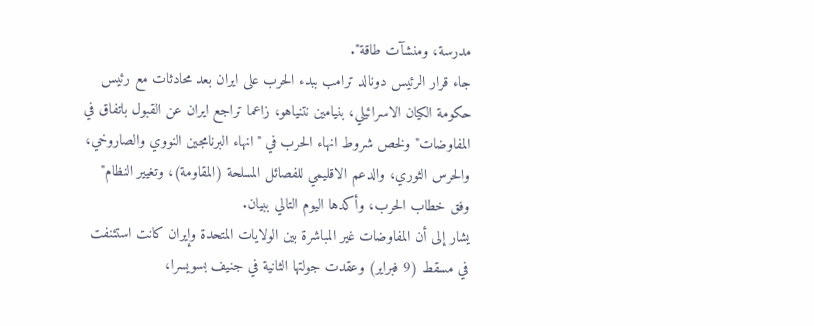مدرسة، ومنشآت طاقة".
جاء قرار الرئيس دونالد ترامب ببدء الحرب على ايران بعد محادثات مع رئيس حكومة الكيان الاسرائيلي، بنيامين نتنياهو، زاعما تراجع ايران عن القبول باتفاق في المفاوضات" ولخص شروط انهاء الحرب في "انهاء البرنامجين النووي والصاروخي، والحرس الثوري، والدعم الاقليمي للفصائل المسلحة (المقاومة)، وتغيير النظام" وفق خطاب الحرب، وأكدها اليوم التالي ببيان.
يشار إلى أن المفاوضات غير المباشرة بين الولايات المتحدة وإيران كانت استئنفت في مسقط (9 فبراير) وعقدت جولتها الثانية في جنيف بسويسرا،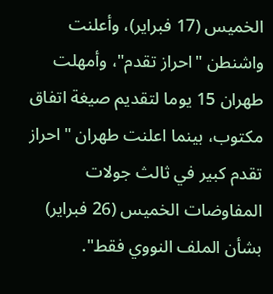الخميس (17 فبراير)، وأعلنت واشنطن "احراز تقدم"، وأمهلت طهران 15 يوما لتقديم صيغة اتفاق مكتوب، بينما اعلنت طهران "احراز تقدم كبير في ثالث جولات المفاوضات الخميس (26 فبراير) بشأن الملف النووي فقط".